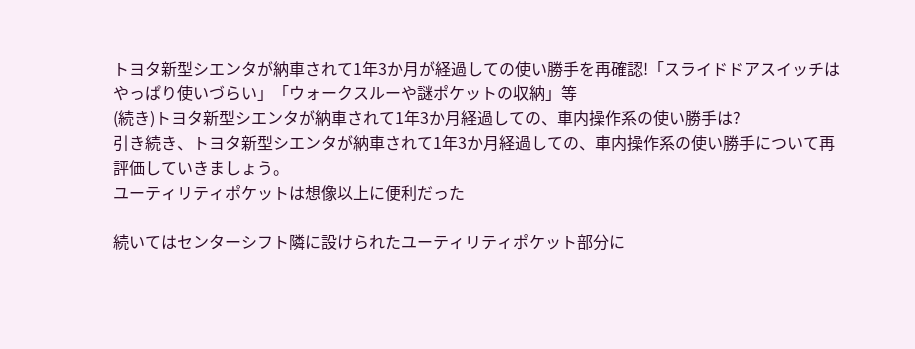トヨタ新型シエンタが納車されて1年3か月が経過しての使い勝手を再確認!「スライドドアスイッチはやっぱり使いづらい」「ウォークスルーや謎ポケットの収納」等
(続き)トヨタ新型シエンタが納車されて1年3か月経過しての、車内操作系の使い勝手は?
引き続き、トヨタ新型シエンタが納車されて1年3か月経過しての、車内操作系の使い勝手について再評価していきましょう。
ユーティリティポケットは想像以上に便利だった

続いてはセンターシフト隣に設けられたユーティリティポケット部分に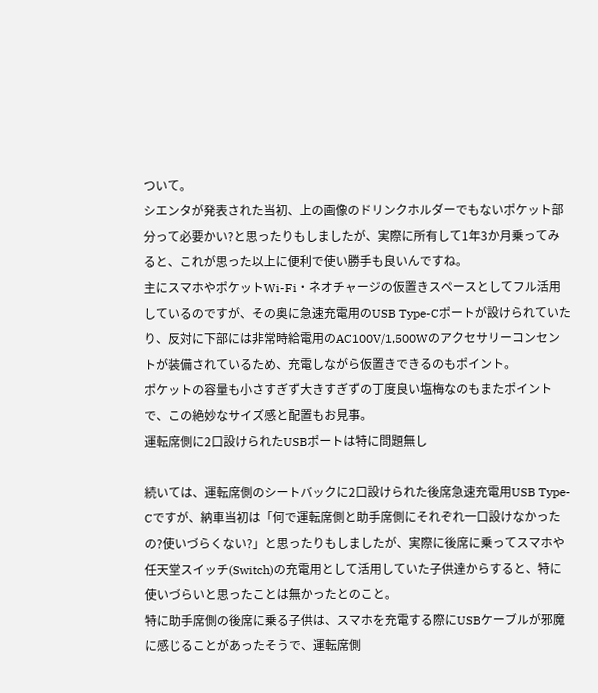ついて。
シエンタが発表された当初、上の画像のドリンクホルダーでもないポケット部分って必要かい?と思ったりもしましたが、実際に所有して1年3か月乗ってみると、これが思った以上に便利で使い勝手も良いんですね。
主にスマホやポケットWi-Fi・ネオチャージの仮置きスペースとしてフル活用しているのですが、その奥に急速充電用のUSB Type-Cポートが設けられていたり、反対に下部には非常時給電用のAC100V/1,500Wのアクセサリーコンセントが装備されているため、充電しながら仮置きできるのもポイント。
ポケットの容量も小さすぎず大きすぎずの丁度良い塩梅なのもまたポイントで、この絶妙なサイズ感と配置もお見事。
運転席側に2口設けられたUSBポートは特に問題無し

続いては、運転席側のシートバックに2口設けられた後席急速充電用USB Type-Cですが、納車当初は「何で運転席側と助手席側にそれぞれ一口設けなかったの?使いづらくない?」と思ったりもしましたが、実際に後席に乗ってスマホや任天堂スイッチ(Switch)の充電用として活用していた子供達からすると、特に使いづらいと思ったことは無かったとのこと。
特に助手席側の後席に乗る子供は、スマホを充電する際にUSBケーブルが邪魔に感じることがあったそうで、運転席側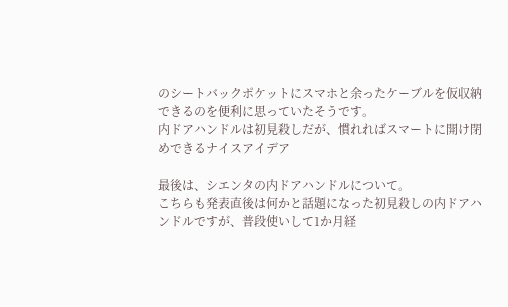のシートバックポケットにスマホと余ったケーブルを仮収納できるのを便利に思っていたそうです。
内ドアハンドルは初見殺しだが、慣れればスマートに開け閉めできるナイスアイデア

最後は、シエンタの内ドアハンドルについて。
こちらも発表直後は何かと話題になった初見殺しの内ドアハンドルですが、普段使いして1か月経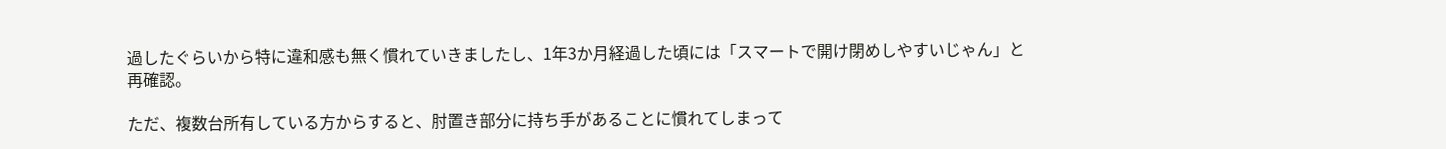過したぐらいから特に違和感も無く慣れていきましたし、1年3か月経過した頃には「スマートで開け閉めしやすいじゃん」と再確認。

ただ、複数台所有している方からすると、肘置き部分に持ち手があることに慣れてしまって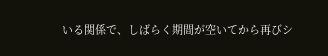いる関係で、しばらく期間が空いてから再びシ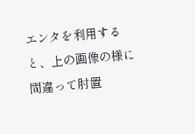エンタを利用すると、上の画像の様に間違って肘置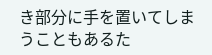き部分に手を置いてしまうこともあるた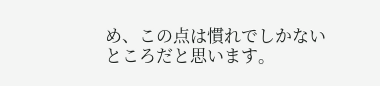め、この点は慣れでしかないところだと思います。